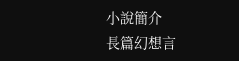小說簡介
長篇幻想言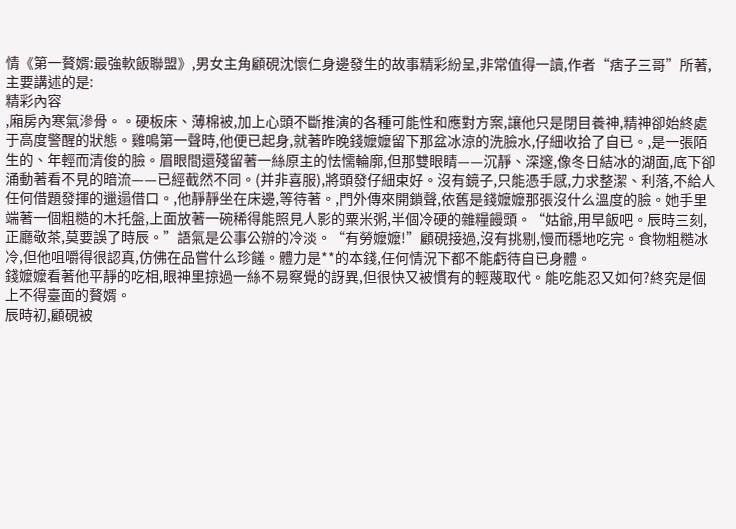情《第一贅婿:最強軟飯聯盟》,男女主角顧硯沈懷仁身邊發生的故事精彩紛呈,非常值得一讀,作者“痞子三哥”所著,主要講述的是:
精彩內容
,廂房內寒氣滲骨。。硬板床、薄棉被,加上心頭不斷推演的各種可能性和應對方案,讓他只是閉目養神,精神卻始終處于高度警醒的狀態。雞鳴第一聲時,他便已起身,就著昨晚錢嬤嬤留下那盆冰涼的洗臉水,仔細收拾了自已。,是一張陌生的、年輕而清俊的臉。眉眼間還殘留著一絲原主的怯懦輪廓,但那雙眼睛——沉靜、深邃,像冬日結冰的湖面,底下卻涌動著看不見的暗流——已經截然不同。(并非喜服),將頭發仔細束好。沒有鏡子,只能憑手感,力求整潔、利落,不給人任何借題發揮的邋遢借口。,他靜靜坐在床邊,等待著。,門外傳來開鎖聲,依舊是錢嬤嬤那張沒什么溫度的臉。她手里端著一個粗糙的木托盤,上面放著一碗稀得能照見人影的粟米粥,半個冷硬的雜糧饅頭。“姑爺,用早飯吧。辰時三刻,正廳敬茶,莫要誤了時辰。”語氣是公事公辦的冷淡。“有勞嬤嬤!”顧硯接過,沒有挑剔,慢而穩地吃完。食物粗糙冰冷,但他咀嚼得很認真,仿佛在品嘗什么珍饈。體力是**的本錢,任何情況下都不能虧待自已身體。
錢嬤嬤看著他平靜的吃相,眼神里掠過一絲不易察覺的訝異,但很快又被慣有的輕蔑取代。能吃能忍又如何?終究是個上不得臺面的贅婿。
辰時初,顧硯被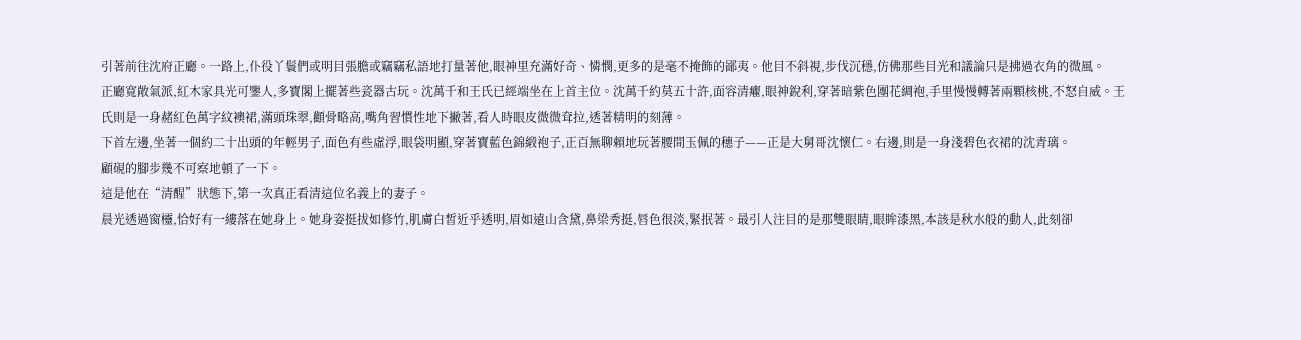引著前往沈府正廳。一路上,仆役丫鬟們或明目張膽或竊竊私語地打量著他,眼神里充滿好奇、憐憫,更多的是毫不掩飾的鄙夷。他目不斜視,步伐沉穩,仿佛那些目光和議論只是拂過衣角的微風。
正廳寬敞氣派,紅木家具光可鑒人,多寶閣上擺著些瓷器古玩。沈萬千和王氏已經端坐在上首主位。沈萬千約莫五十許,面容清癯,眼神銳利,穿著暗紫色團花綢袍,手里慢慢轉著兩顆核桃,不怒自威。王氏則是一身赭紅色萬字紋襖裙,滿頭珠翠,顴骨略高,嘴角習慣性地下撇著,看人時眼皮微微耷拉,透著精明的刻薄。
下首左邊,坐著一個約二十出頭的年輕男子,面色有些虛浮,眼袋明顯,穿著寶藍色錦緞袍子,正百無聊賴地玩著腰間玉佩的穗子——正是大舅哥沈懷仁。右邊,則是一身淺碧色衣裙的沈青璃。
顧硯的腳步幾不可察地頓了一下。
這是他在“清醒”狀態下,第一次真正看清這位名義上的妻子。
晨光透過窗欞,恰好有一縷落在她身上。她身姿挺拔如修竹,肌膚白皙近乎透明,眉如遠山含黛,鼻梁秀挺,唇色很淡,緊抿著。最引人注目的是那雙眼睛,眼眸漆黑,本該是秋水般的動人,此刻卻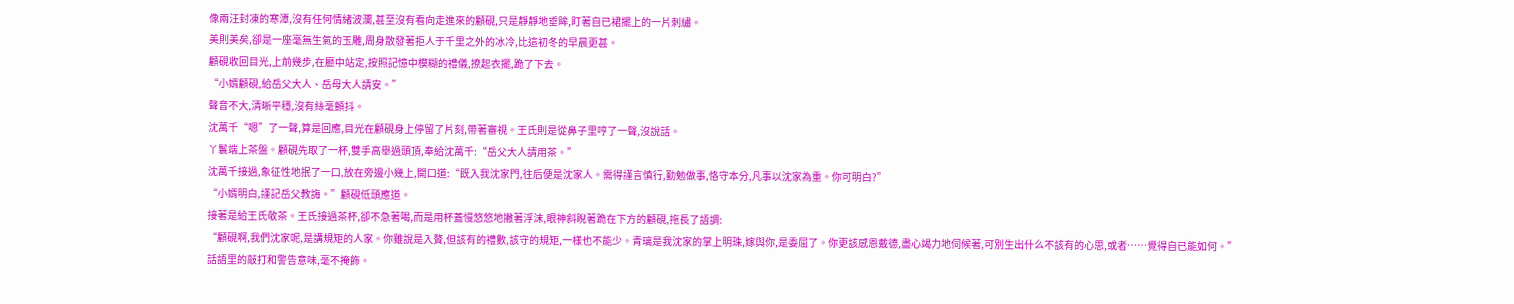像兩汪封凍的寒潭,沒有任何情緒波瀾,甚至沒有看向走進來的顧硯,只是靜靜地垂眸,盯著自已裙擺上的一片刺繡。
美則美矣,卻是一座毫無生氣的玉雕,周身散發著拒人于千里之外的冰冷,比這初冬的早晨更甚。
顧硯收回目光,上前幾步,在廳中站定,按照記憶中模糊的禮儀,撩起衣擺,跪了下去。
“小婿顧硯,給岳父大人、岳母大人請安。”
聲音不大,清晰平穩,沒有絲毫顫抖。
沈萬千“嗯”了一聲,算是回應,目光在顧硯身上停留了片刻,帶著審視。王氏則是從鼻子里哼了一聲,沒說話。
丫鬟端上茶盤。顧硯先取了一杯,雙手高舉過頭頂,奉給沈萬千:“岳父大人請用茶。”
沈萬千接過,象征性地抿了一口,放在旁邊小幾上,開口道:“既入我沈家門,往后便是沈家人。需得謹言慎行,勤勉做事,恪守本分,凡事以沈家為重。你可明白?”
“小婿明白,謹記岳父教誨。”顧硯低頭應道。
接著是給王氏敬茶。王氏接過茶杯,卻不急著喝,而是用杯蓋慢悠悠地撇著浮沫,眼神斜睨著跪在下方的顧硯,拖長了語調:
“顧硯啊,我們沈家呢,是講規矩的人家。你雖說是入贅,但該有的禮數,該守的規矩,一樣也不能少。青璃是我沈家的掌上明珠,嫁與你,是委屈了。你更該感恩戴德,盡心竭力地伺候著,可別生出什么不該有的心思,或者……覺得自已能如何。”
話語里的敲打和警告意味,毫不掩飾。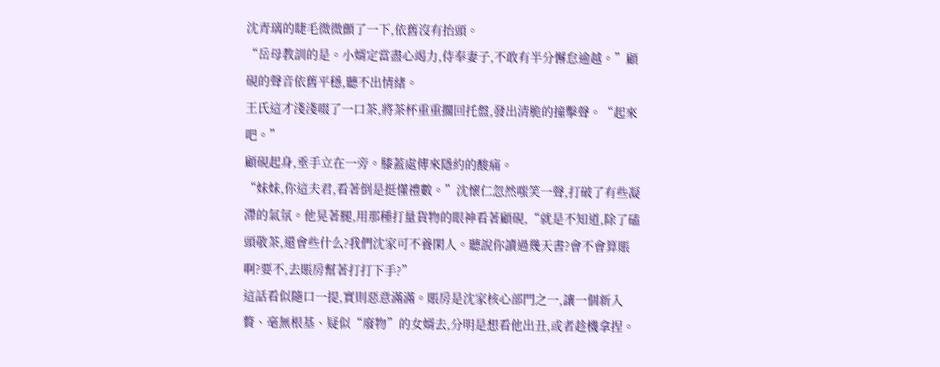沈青璃的睫毛微微顫了一下,依舊沒有抬頭。
“岳母教訓的是。小婿定當盡心竭力,侍奉妻子,不敢有半分懈怠逾越。”顧硯的聲音依舊平穩,聽不出情緒。
王氏這才淺淺啜了一口茶,將茶杯重重擱回托盤,發出清脆的撞擊聲。“起來吧。”
顧硯起身,垂手立在一旁。膝蓋處傳來隱約的酸痛。
“妹妹,你這夫君,看著倒是挺懂禮數。”沈懷仁忽然嗤笑一聲,打破了有些凝滯的氣氛。他晃著腿,用那種打量貨物的眼神看著顧硯,“就是不知道,除了磕頭敬茶,還會些什么?我們沈家可不養閑人。聽說你讀過幾天書?會不會算賬啊?要不,去賬房幫著打打下手?”
這話看似隨口一提,實則惡意滿滿。賬房是沈家核心部門之一,讓一個新入贅、毫無根基、疑似“廢物”的女婿去,分明是想看他出丑,或者趁機拿捏。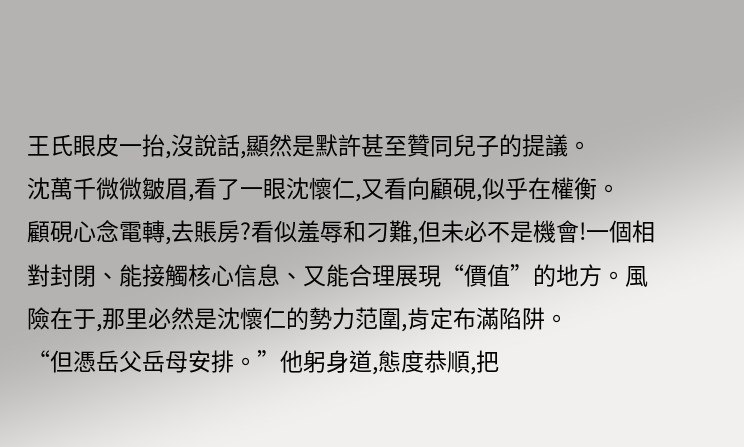王氏眼皮一抬,沒說話,顯然是默許甚至贊同兒子的提議。
沈萬千微微皺眉,看了一眼沈懷仁,又看向顧硯,似乎在權衡。
顧硯心念電轉,去賬房?看似羞辱和刁難,但未必不是機會!一個相對封閉、能接觸核心信息、又能合理展現“價值”的地方。風險在于,那里必然是沈懷仁的勢力范圍,肯定布滿陷阱。
“但憑岳父岳母安排。”他躬身道,態度恭順,把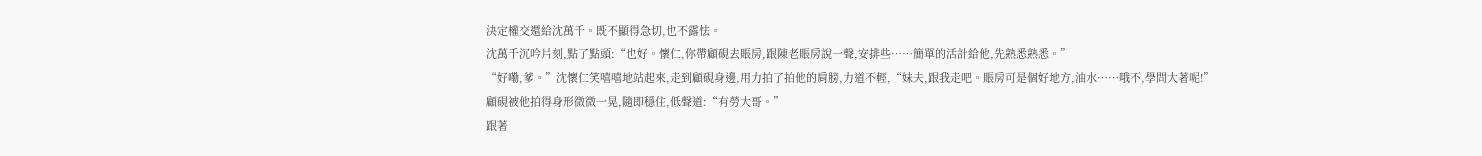決定權交還給沈萬千。既不顯得急切,也不露怯。
沈萬千沉吟片刻,點了點頭:“也好。懷仁,你帶顧硯去賬房,跟陳老賬房說一聲,安排些……簡單的活計給他,先熟悉熟悉。”
“好嘞,爹。”沈懷仁笑嘻嘻地站起來,走到顧硯身邊,用力拍了拍他的肩膀,力道不輕,“妹夫,跟我走吧。賬房可是個好地方,油水……哦不,學問大著呢!”
顧硯被他拍得身形微微一晃,隨即穩住,低聲道:“有勞大哥。”
跟著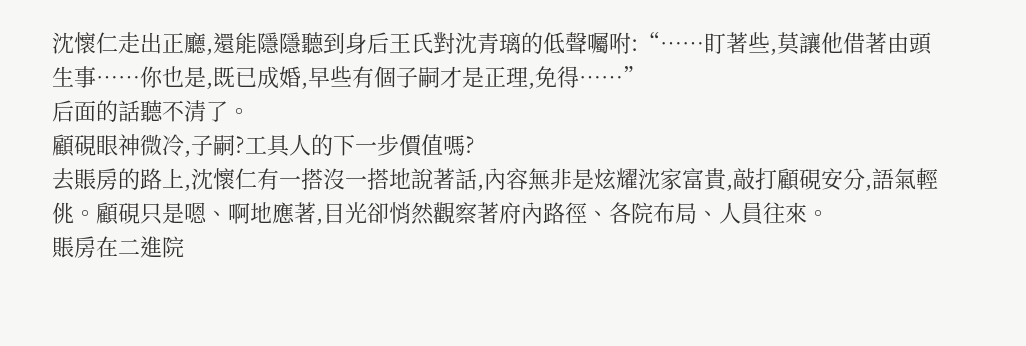沈懷仁走出正廳,還能隱隱聽到身后王氏對沈青璃的低聲囑咐:“……盯著些,莫讓他借著由頭生事……你也是,既已成婚,早些有個子嗣才是正理,免得……”
后面的話聽不清了。
顧硯眼神微冷,子嗣?工具人的下一步價值嗎?
去賬房的路上,沈懷仁有一搭沒一搭地說著話,內容無非是炫耀沈家富貴,敲打顧硯安分,語氣輕佻。顧硯只是嗯、啊地應著,目光卻悄然觀察著府內路徑、各院布局、人員往來。
賬房在二進院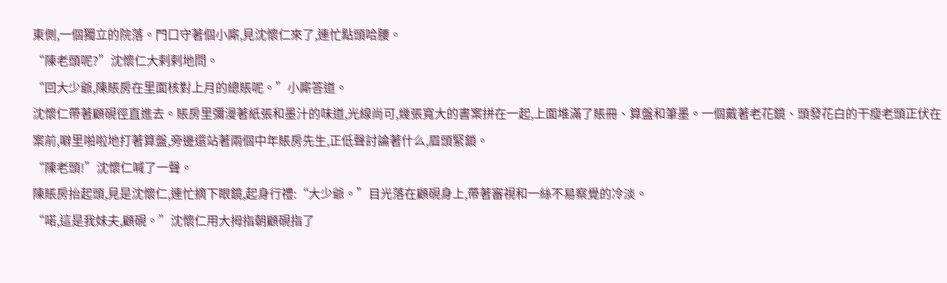東側,一個獨立的院落。門口守著個小廝,見沈懷仁來了,連忙點頭哈腰。
“陳老頭呢?”沈懷仁大剌剌地問。
“回大少爺,陳賬房在里面核對上月的總賬呢。”小廝答道。
沈懷仁帶著顧硯徑直進去。賬房里彌漫著紙張和墨汁的味道,光線尚可,幾張寬大的書案拼在一起,上面堆滿了賬冊、算盤和筆墨。一個戴著老花鏡、頭發花白的干瘦老頭正伏在案前,噼里啪啦地打著算盤,旁邊還站著兩個中年賬房先生,正低聲討論著什么,眉頭緊鎖。
“陳老頭!”沈懷仁喊了一聲。
陳賬房抬起頭,見是沈懷仁,連忙摘下眼鏡,起身行禮:“大少爺。”目光落在顧硯身上,帶著審視和一絲不易察覺的冷淡。
“喏,這是我妹夫,顧硯。”沈懷仁用大拇指朝顧硯指了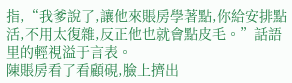指,“我爹說了,讓他來賬房學著點,你給安排點活,不用太復雜,反正他也就會點皮毛。”話語里的輕視溢于言表。
陳賬房看了看顧硯,臉上擠出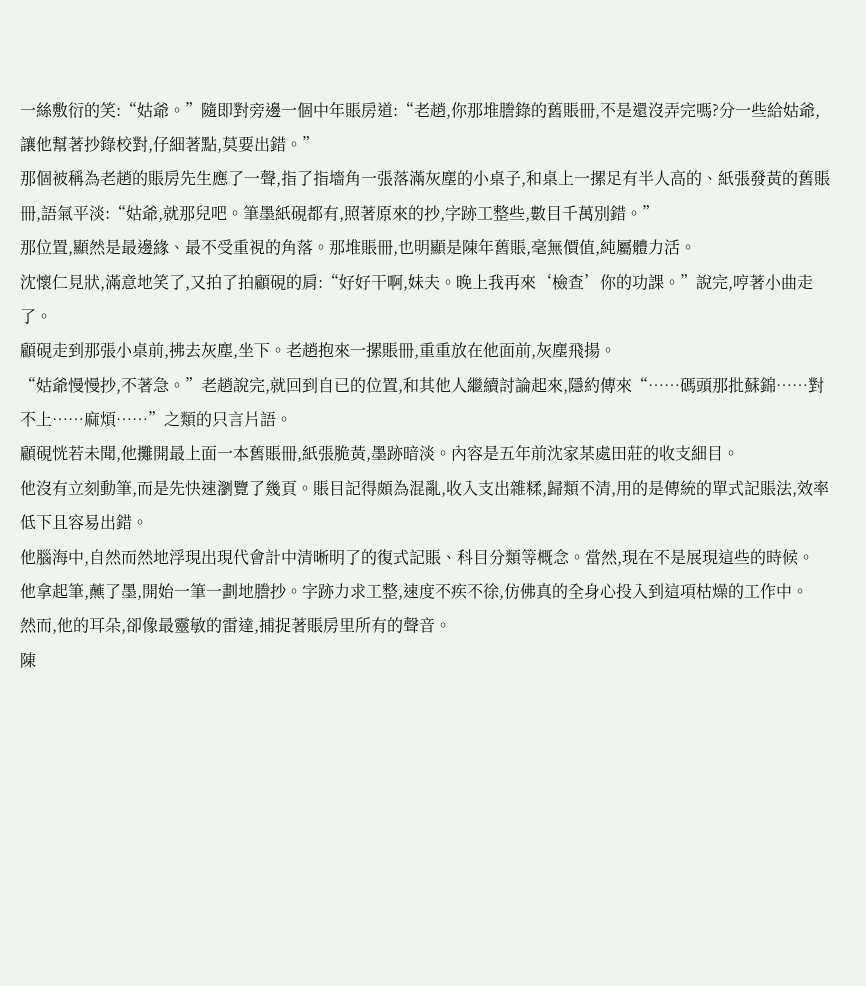一絲敷衍的笑:“姑爺。”隨即對旁邊一個中年賬房道:“老趙,你那堆謄錄的舊賬冊,不是還沒弄完嗎?分一些給姑爺,讓他幫著抄錄校對,仔細著點,莫要出錯。”
那個被稱為老趙的賬房先生應了一聲,指了指墻角一張落滿灰塵的小桌子,和桌上一摞足有半人高的、紙張發黃的舊賬冊,語氣平淡:“姑爺,就那兒吧。筆墨紙硯都有,照著原來的抄,字跡工整些,數目千萬別錯。”
那位置,顯然是最邊緣、最不受重視的角落。那堆賬冊,也明顯是陳年舊賬,毫無價值,純屬體力活。
沈懷仁見狀,滿意地笑了,又拍了拍顧硯的肩:“好好干啊,妹夫。晚上我再來‘檢查’你的功課。”說完,哼著小曲走了。
顧硯走到那張小桌前,拂去灰塵,坐下。老趙抱來一摞賬冊,重重放在他面前,灰塵飛揚。
“姑爺慢慢抄,不著急。”老趙說完,就回到自已的位置,和其他人繼續討論起來,隱約傳來“……碼頭那批蘇錦……對不上……麻煩……”之類的只言片語。
顧硯恍若未聞,他攤開最上面一本舊賬冊,紙張脆黃,墨跡暗淡。內容是五年前沈家某處田莊的收支細目。
他沒有立刻動筆,而是先快速瀏覽了幾頁。賬目記得頗為混亂,收入支出雜糅,歸類不清,用的是傳統的單式記賬法,效率低下且容易出錯。
他腦海中,自然而然地浮現出現代會計中清晰明了的復式記賬、科目分類等概念。當然,現在不是展現這些的時候。
他拿起筆,蘸了墨,開始一筆一劃地謄抄。字跡力求工整,速度不疾不徐,仿佛真的全身心投入到這項枯燥的工作中。
然而,他的耳朵,卻像最靈敏的雷達,捕捉著賬房里所有的聲音。
陳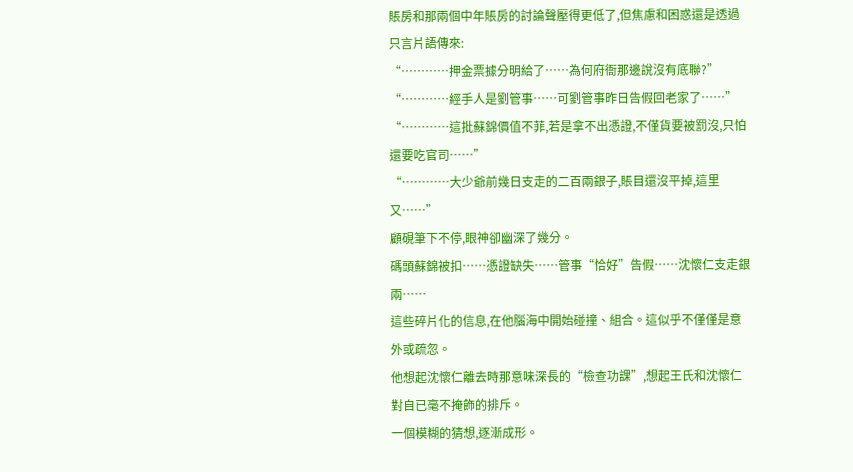賬房和那兩個中年賬房的討論聲壓得更低了,但焦慮和困惑還是透過只言片語傳來:
“…………押金票據分明給了……為何府衙那邊說沒有底聯?”
“…………經手人是劉管事……可劉管事昨日告假回老家了……”
“…………這批蘇錦價值不菲,若是拿不出憑證,不僅貨要被罰沒,只怕還要吃官司……”
“…………大少爺前幾日支走的二百兩銀子,賬目還沒平掉,這里又……”
顧硯筆下不停,眼神卻幽深了幾分。
碼頭蘇錦被扣……憑證缺失……管事“恰好”告假……沈懷仁支走銀兩……
這些碎片化的信息,在他腦海中開始碰撞、組合。這似乎不僅僅是意外或疏忽。
他想起沈懷仁離去時那意味深長的“檢查功課”,想起王氏和沈懷仁對自已毫不掩飾的排斥。
一個模糊的猜想,逐漸成形。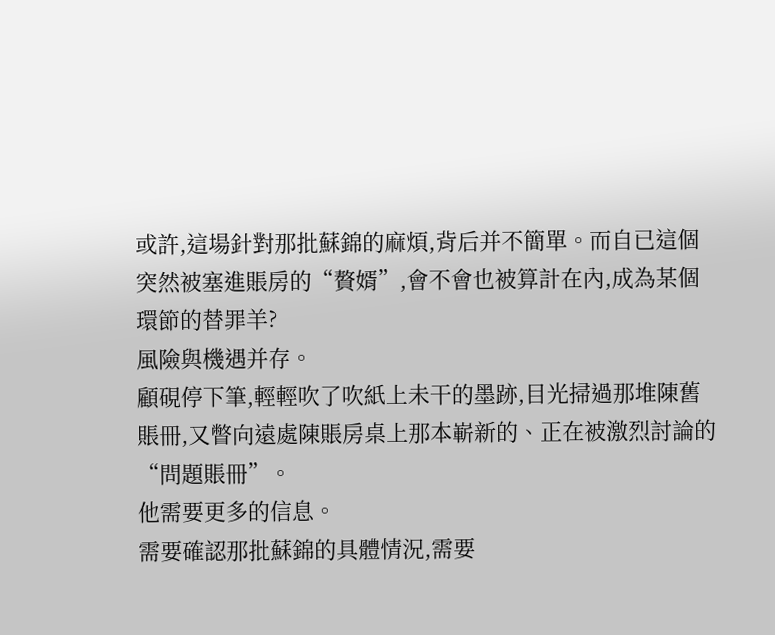或許,這場針對那批蘇錦的麻煩,背后并不簡單。而自已這個突然被塞進賬房的“贅婿”,會不會也被算計在內,成為某個環節的替罪羊?
風險與機遇并存。
顧硯停下筆,輕輕吹了吹紙上未干的墨跡,目光掃過那堆陳舊賬冊,又瞥向遠處陳賬房桌上那本嶄新的、正在被激烈討論的“問題賬冊”。
他需要更多的信息。
需要確認那批蘇錦的具體情況,需要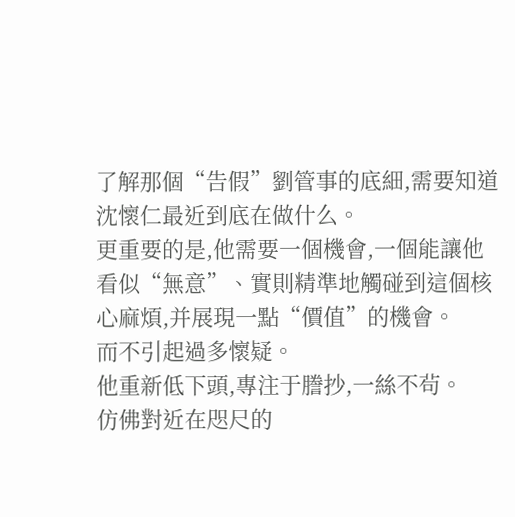了解那個“告假”劉管事的底細,需要知道沈懷仁最近到底在做什么。
更重要的是,他需要一個機會,一個能讓他看似“無意”、實則精準地觸碰到這個核心麻煩,并展現一點“價值”的機會。
而不引起過多懷疑。
他重新低下頭,專注于謄抄,一絲不茍。
仿佛對近在咫尺的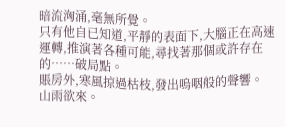暗流洶涌,毫無所覺。
只有他自已知道,平靜的表面下,大腦正在高速運轉,推演著各種可能,尋找著那個或許存在的……破局點。
賬房外,寒風掠過枯枝,發出嗚咽般的聲響。
山雨欲來。